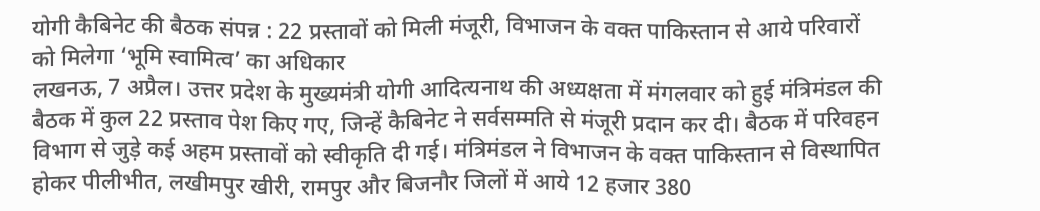योगी कैबिनेट की बैठक संपन्न : 22 प्रस्तावों को मिली मंजूरी, विभाजन के वक्त पाकिस्तान से आये परिवारों को मिलेगा ‘भूमि स्वामित्व’ का अधिकार
लखनऊ, 7 अप्रैल। उत्तर प्रदेश के मुख्यमंत्री योगी आदित्यनाथ की अध्यक्षता में मंगलवार को हुई मंत्रिमंडल की बैठक में कुल 22 प्रस्ताव पेश किए गए, जिन्हें कैबिनेट ने सर्वसम्मति से मंजूरी प्रदान कर दी। बैठक में परिवहन विभाग से जुड़े कई अहम प्रस्तावों को स्वीकृति दी गई। मंत्रिमंडल ने विभाजन के वक्त पाकिस्तान से विस्थापित होकर पीलीभीत, लखीमपुर खीरी, रामपुर और बिजनौर जिलों में आये 12 हजार 380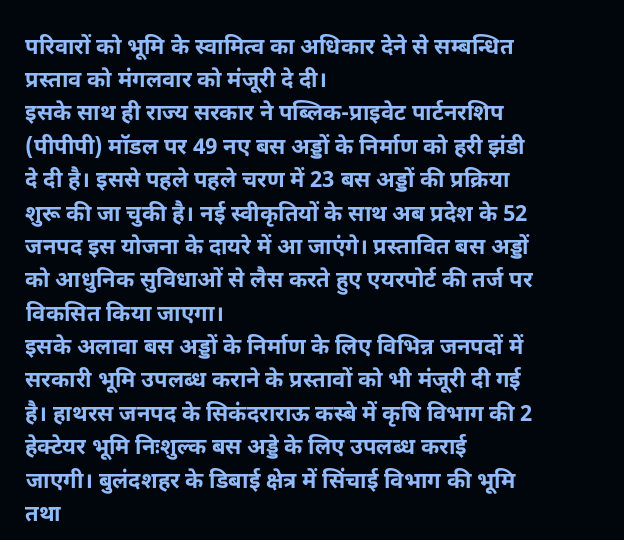परिवारों को भूमि के स्वामित्व का अधिकार देने से सम्बन्धित प्रस्ताव को मंगलवार को मंजूरी दे दी।
इसके साथ ही राज्य सरकार ने पब्लिक-प्राइवेट पार्टनरशिप (पीपीपी) मॉडल पर 49 नए बस अड्डों के निर्माण को हरी झंडी दे दी है। इससे पहले पहले चरण में 23 बस अड्डों की प्रक्रिया शुरू की जा चुकी है। नई स्वीकृतियों के साथ अब प्रदेश के 52 जनपद इस योजना के दायरे में आ जाएंगे। प्रस्तावित बस अड्डों को आधुनिक सुविधाओं से लैस करते हुए एयरपोर्ट की तर्ज पर विकसित किया जाएगा।
इसके अलावा बस अड्डों के निर्माण के लिए विभिन्न जनपदों में सरकारी भूमि उपलब्ध कराने के प्रस्तावों को भी मंजूरी दी गई है। हाथरस जनपद के सिकंदराराऊ कस्बे में कृषि विभाग की 2 हेक्टेयर भूमि निःशुल्क बस अड्डे के लिए उपलब्ध कराई जाएगी। बुलंदशहर के डिबाई क्षेत्र में सिंचाई विभाग की भूमि तथा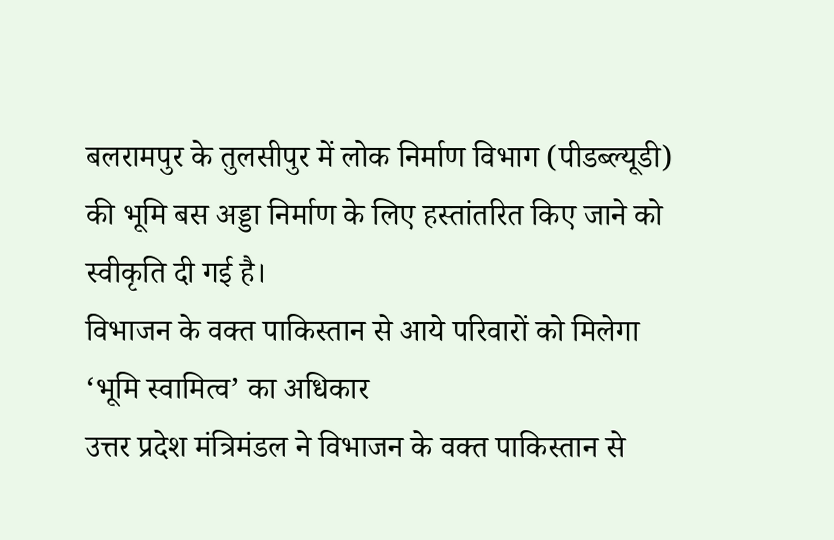बलरामपुर के तुलसीपुर में लोक निर्माण विभाग (पीडब्ल्यूडी) की भूमि बस अड्डा निर्माण के लिए हस्तांतरित किए जाने को स्वीकृति दी गई है।
विभाजन के वक्त पाकिस्तान से आये परिवारों को मिलेगा ‘भूमि स्वामित्व’ का अधिकार
उत्तर प्रदेश मंत्रिमंडल ने विभाजन के वक्त पाकिस्तान से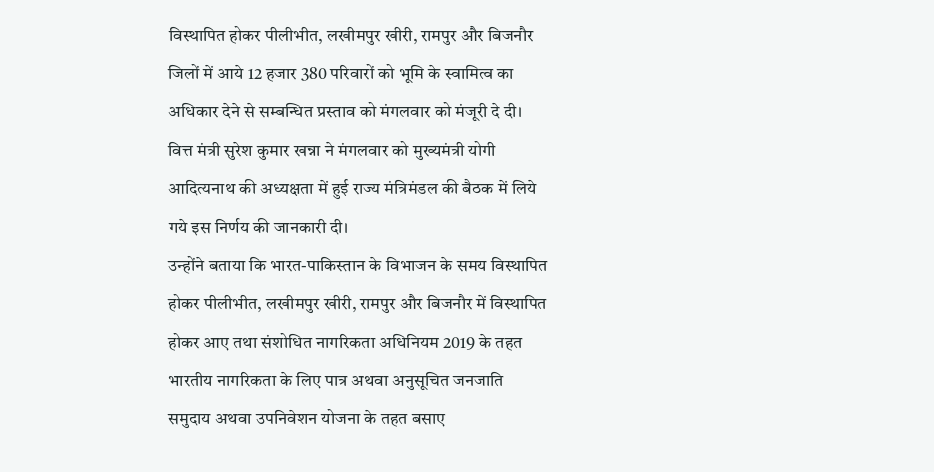विस्थापित होकर पीलीभीत, लखीमपुर खीरी, रामपुर और बिजनौर जिलों में आये 12 हजार 380 परिवारों को भूमि के स्वामित्व का अधिकार देने से सम्बन्धित प्रस्ताव को मंगलवार को मंजूरी दे दी। वित्त मंत्री सुरेश कुमार खन्ना ने मंगलवार को मुख्यमंत्री योगी आदित्यनाथ की अध्यक्षता में हुई राज्य मंत्रिमंडल की बैठक में लिये गये इस निर्णय की जानकारी दी।
उन्होंने बताया कि भारत-पाकिस्तान के विभाजन के समय विस्थापित होकर पीलीभीत, लखीमपुर खीरी, रामपुर और बिजनौर में विस्थापित होकर आए तथा संशोधित नागरिकता अधिनियम 2019 के तहत भारतीय नागरिकता के लिए पात्र अथवा अनुसूचित जनजाति समुदाय अथवा उपनिवेशन योजना के तहत बसाए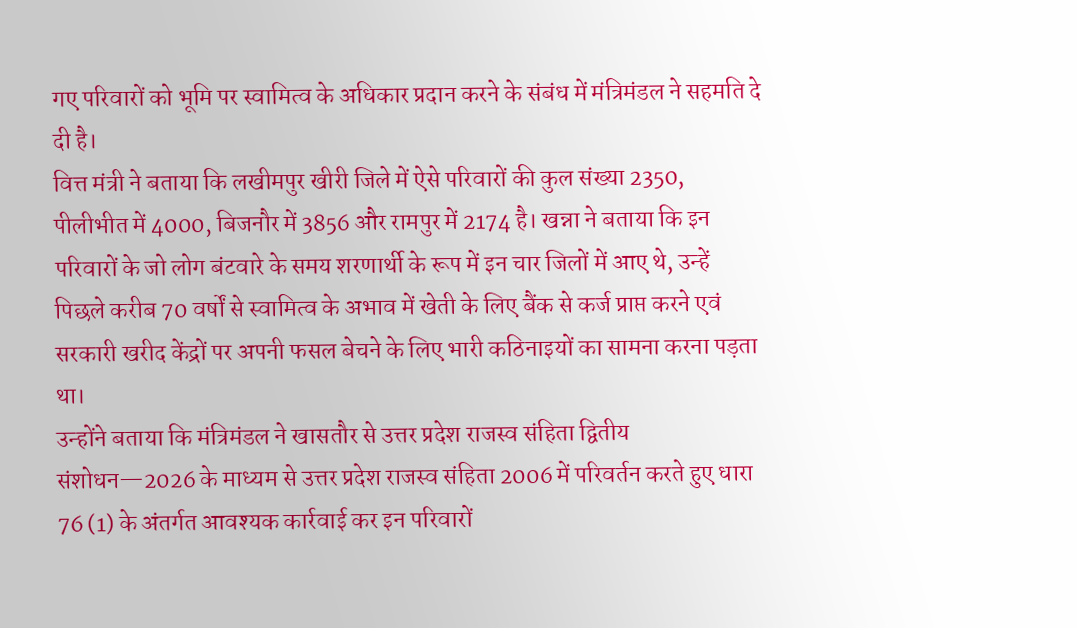गए परिवारों को भूमि पर स्वामित्व के अधिकार प्रदान करने के संबंध में मंत्रिमंडल ने सहमति दे दी है।
वित्त मंत्री ने बताया कि लखीमपुर खीरी जिले में ऐसे परिवारों की कुल संख्या 2350, पीलीभीत में 4000, बिजनौर में 3856 और रामपुर में 2174 है। खन्ना ने बताया कि इन परिवारों के जो लोग बंटवारे के समय शरणार्थी के रूप में इन चार जिलों में आए थे, उन्हें पिछले करीब 70 वर्षों से स्वामित्व के अभाव में खेती के लिए बैंक से कर्ज प्राप्त करने एवं सरकारी खरीद केंद्रों पर अपनी फसल बेचने के लिए भारी कठिनाइयों का सामना करना पड़ता था।
उन्होंने बताया कि मंत्रिमंडल ने खासतौर से उत्तर प्रदेश राजस्व संहिता द्वितीय संशोधन—2026 के माध्यम से उत्तर प्रदेश राजस्व संहिता 2006 में परिवर्तन करते हुए धारा 76 (1) के अंतर्गत आवश्यक कार्रवाई कर इन परिवारों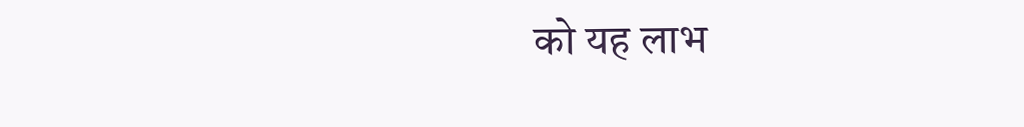को यह लाभ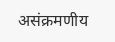असंक्रमणीय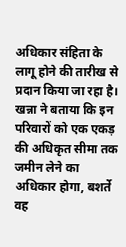अधिकार संहिता के लागू होने की तारीख से प्रदान किया जा रहा है। खन्ना ने बताया कि इन परिवारों को एक एकड़ की अधिकृत सीमा तक जमीन लेने का अधिकार होगा, बशर्ते वह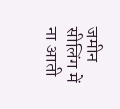जमीन सीलिंग में ना आती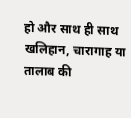हो और साथ ही साथ खलिहान, चारागाह या तालाब की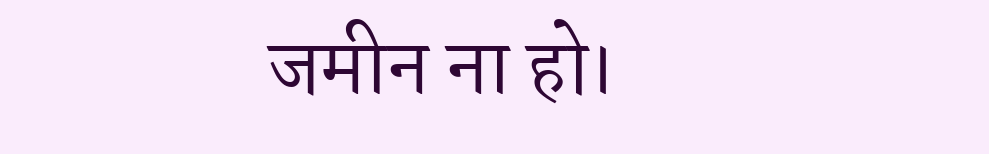जमीन ना हो।